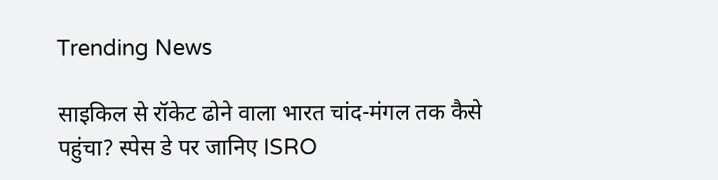Trending News

साइकिल से रॉकेट ढोने वाला भारत चांद-मंगल तक कैसे पहुंचा? स्पेस डे पर जानिए ISRO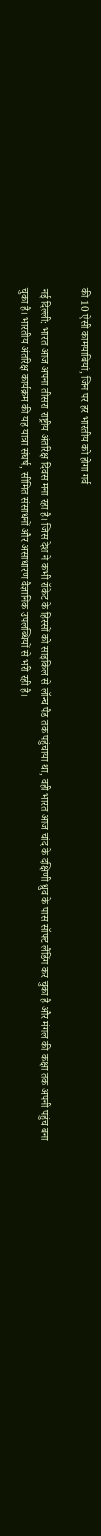की 10 ऐसी कामयाबियां, जिन पर हर भारतीय को होगा गर्व

नई दिल्ली: भारत आज अपना तीसरा राष्ट्रीय अंतरिक्ष दिवस मना रहा है। जिस देश ने कभी रॉकेट के हिस्सों को साइकिल से लॉन्च पैड तक पहुंचाया था, वही भारत आज चांद के दक्षिणी ध्रुव के पास सॉफ्ट लैंडिंग कर चुका है और मंगल की कक्षा तक अपनी पहुंच बना चुका है। भारतीय अंतरिक्ष कार्यक्रम की यह यात्रा संघर्ष, सीमित संसाधनों और असाधारण वैज्ञानिक उपलब्धियों से भरी रही है।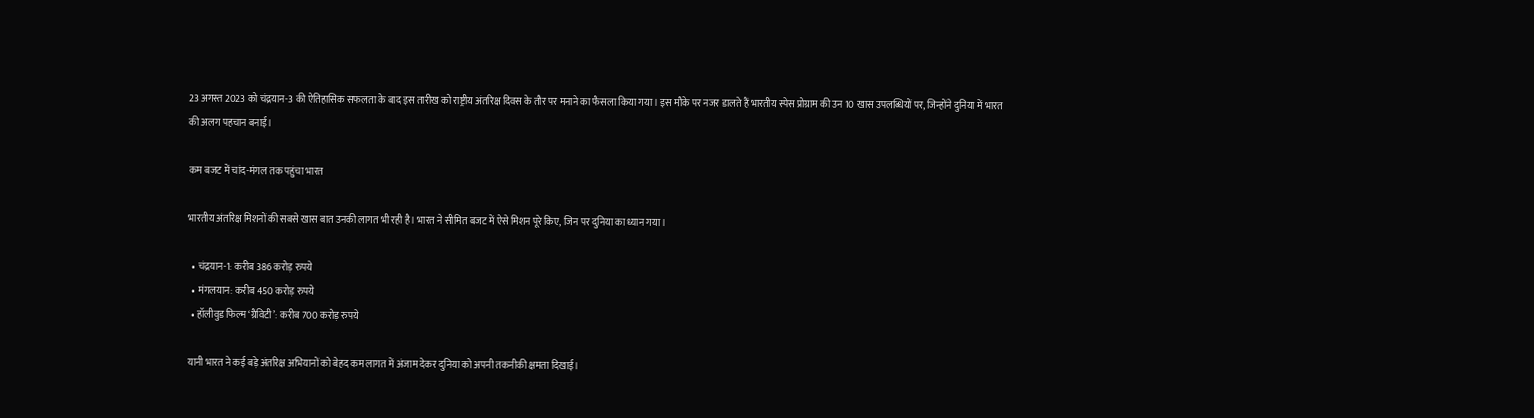23 अगस्त 2023 को चंद्रयान-3 की ऐतिहासिक सफलता के बाद इस तारीख को राष्ट्रीय अंतरिक्ष दिवस के तौर पर मनाने का फैसला किया गया। इस मौके पर नजर डालते हैं भारतीय स्पेस प्रोग्राम की उन 10 खास उपलब्धियों पर, जिन्होंने दुनिया में भारत की अलग पहचान बनाई।

कम बजट में चांद-मंगल तक पहुंचा भारत

भारतीय अंतरिक्ष मिशनों की सबसे खास बात उनकी लागत भी रही है। भारत ने सीमित बजट में ऐसे मिशन पूरे किए, जिन पर दुनिया का ध्यान गया।

  • चंद्रयान-1: करीब 386 करोड़ रुपये
  • मंगलयान: करीब 450 करोड़ रुपये
  • हॉलीवुड फिल्म ‘ग्रैविटी’: करीब 700 करोड़ रुपये

यानी भारत ने कई बड़े अंतरिक्ष अभियानों को बेहद कम लागत में अंजाम देकर दुनिया को अपनी तकनीकी क्षमता दिखाई।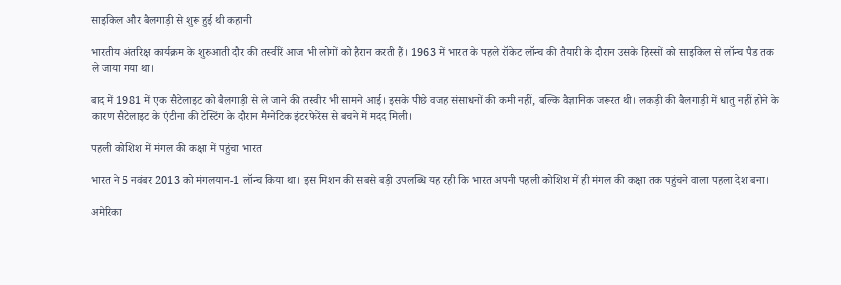साइकिल और बैलगाड़ी से शुरू हुई थी कहानी

भारतीय अंतरिक्ष कार्यक्रम के शुरुआती दौर की तस्वीरें आज भी लोगों को हैरान करती हैं। 1963 में भारत के पहले रॉकेट लॉन्च की तैयारी के दौरान उसके हिस्सों को साइकिल से लॉन्च पैड तक ले जाया गया था।

बाद में 1981 में एक सैटेलाइट को बैलगाड़ी से ले जाने की तस्वीर भी सामने आई। इसके पीछे वजह संसाधनों की कमी नहीं, बल्कि वैज्ञानिक जरूरत थी। लकड़ी की बैलगाड़ी में धातु नहीं होने के कारण सैटेलाइट के एंटीना की टेस्टिंग के दौरान मैग्नेटिक इंटरफेरेंस से बचने में मदद मिली।

पहली कोशिश में मंगल की कक्षा में पहुंचा भारत

भारत ने 5 नवंबर 2013 को मंगलयान-1 लॉन्च किया था। इस मिशन की सबसे बड़ी उपलब्धि यह रही कि भारत अपनी पहली कोशिश में ही मंगल की कक्षा तक पहुंचने वाला पहला देश बना।

अमेरिका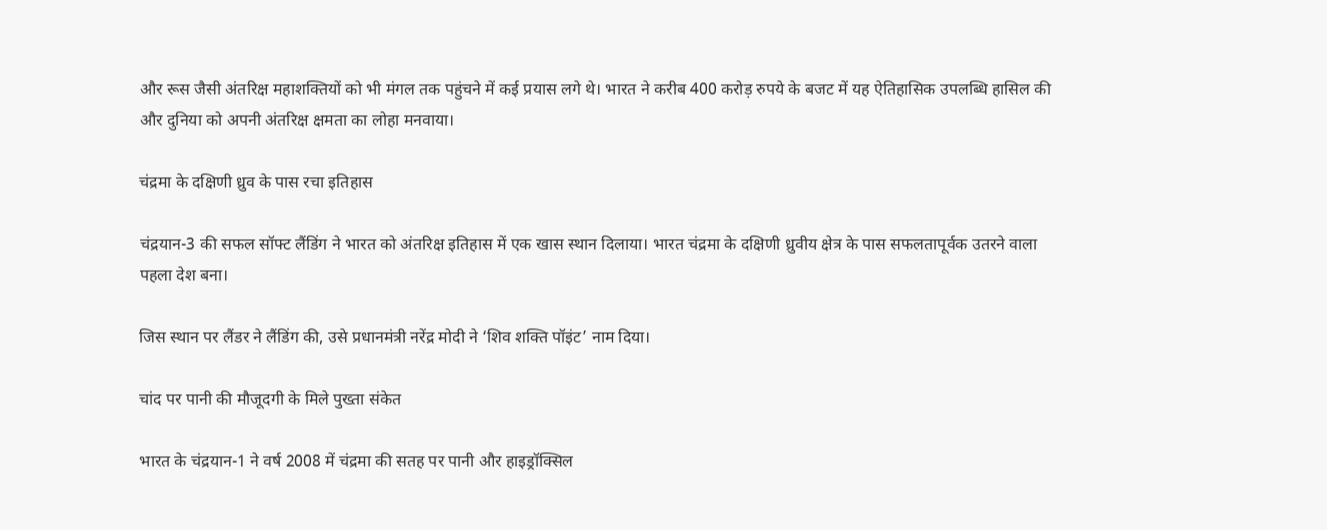और रूस जैसी अंतरिक्ष महाशक्तियों को भी मंगल तक पहुंचने में कई प्रयास लगे थे। भारत ने करीब 400 करोड़ रुपये के बजट में यह ऐतिहासिक उपलब्धि हासिल की और दुनिया को अपनी अंतरिक्ष क्षमता का लोहा मनवाया।

चंद्रमा के दक्षिणी ध्रुव के पास रचा इतिहास

चंद्रयान-3 की सफल सॉफ्ट लैंडिंग ने भारत को अंतरिक्ष इतिहास में एक खास स्थान दिलाया। भारत चंद्रमा के दक्षिणी ध्रुवीय क्षेत्र के पास सफलतापूर्वक उतरने वाला पहला देश बना।

जिस स्थान पर लैंडर ने लैंडिंग की, उसे प्रधानमंत्री नरेंद्र मोदी ने ‘शिव शक्ति पॉइंट’ नाम दिया।

चांद पर पानी की मौजूदगी के मिले पुख्ता संकेत

भारत के चंद्रयान-1 ने वर्ष 2008 में चंद्रमा की सतह पर पानी और हाइड्रॉक्सिल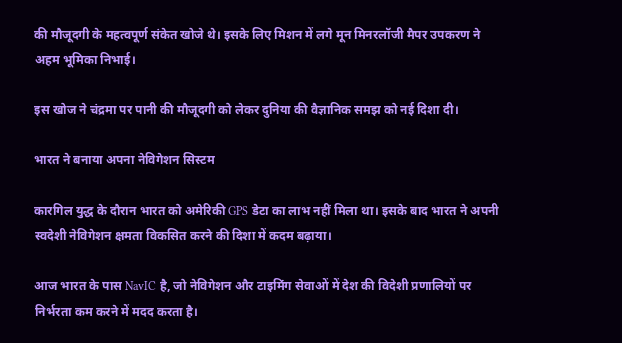की मौजूदगी के महत्वपूर्ण संकेत खोजे थे। इसके लिए मिशन में लगे मून मिनरलॉजी मैपर उपकरण ने अहम भूमिका निभाई।

इस खोज ने चंद्रमा पर पानी की मौजूदगी को लेकर दुनिया की वैज्ञानिक समझ को नई दिशा दी।

भारत ने बनाया अपना नेविगेशन सिस्टम

कारगिल युद्ध के दौरान भारत को अमेरिकी GPS डेटा का लाभ नहीं मिला था। इसके बाद भारत ने अपनी स्वदेशी नेविगेशन क्षमता विकसित करने की दिशा में कदम बढ़ाया।

आज भारत के पास NavIC है, जो नेविगेशन और टाइमिंग सेवाओं में देश की विदेशी प्रणालियों पर निर्भरता कम करने में मदद करता है।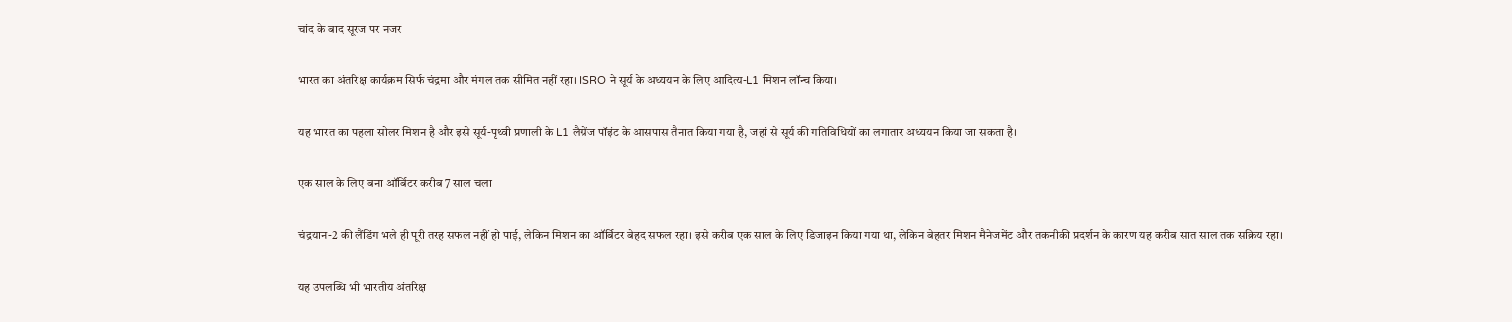चांद के बाद सूरज पर नजर

भारत का अंतरिक्ष कार्यक्रम सिर्फ चंद्रमा और मंगल तक सीमित नहीं रहा। ISRO ने सूर्य के अध्ययन के लिए आदित्य-L1 मिशन लॉन्च किया।

यह भारत का पहला सोलर मिशन है और इसे सूर्य-पृथ्वी प्रणाली के L1 लैग्रेंज पॉइंट के आसपास तैनात किया गया है, जहां से सूर्य की गतिविधियों का लगातार अध्ययन किया जा सकता है।

एक साल के लिए बना ऑर्बिटर करीब 7 साल चला

चंद्रयान-2 की लैंडिंग भले ही पूरी तरह सफल नहीं हो पाई, लेकिन मिशन का ऑर्बिटर बेहद सफल रहा। इसे करीब एक साल के लिए डिजाइन किया गया था, लेकिन बेहतर मिशन मैनेजमेंट और तकनीकी प्रदर्शन के कारण यह करीब सात साल तक सक्रिय रहा।

यह उपलब्धि भी भारतीय अंतरिक्ष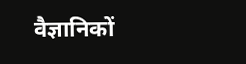वैज्ञानिकों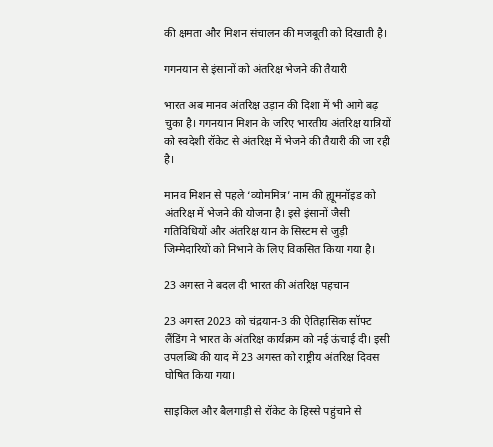की क्षमता और मिशन संचालन की मजबूती को दिखाती है।

गगनयान से इंसानों को अंतरिक्ष भेजने की तैयारी

भारत अब मानव अंतरिक्ष उड़ान की दिशा में भी आगे बढ़ चुका है। गगनयान मिशन के जरिए भारतीय अंतरिक्ष यात्रियों को स्वदेशी रॉकेट से अंतरिक्ष में भेजने की तैयारी की जा रही है।

मानव मिशन से पहले ‘व्योममित्र’ नाम की ह्यूमनॉइड को अंतरिक्ष में भेजने की योजना है। इसे इंसानों जैसी गतिविधियों और अंतरिक्ष यान के सिस्टम से जुड़ी जिम्मेदारियों को निभाने के लिए विकसित किया गया है।

23 अगस्त ने बदल दी भारत की अंतरिक्ष पहचान

23 अगस्त 2023 को चंद्रयान-3 की ऐतिहासिक सॉफ्ट लैंडिंग ने भारत के अंतरिक्ष कार्यक्रम को नई ऊंचाई दी। इसी उपलब्धि की याद में 23 अगस्त को राष्ट्रीय अंतरिक्ष दिवस घोषित किया गया।

साइकिल और बैलगाड़ी से रॉकेट के हिस्से पहुंचाने से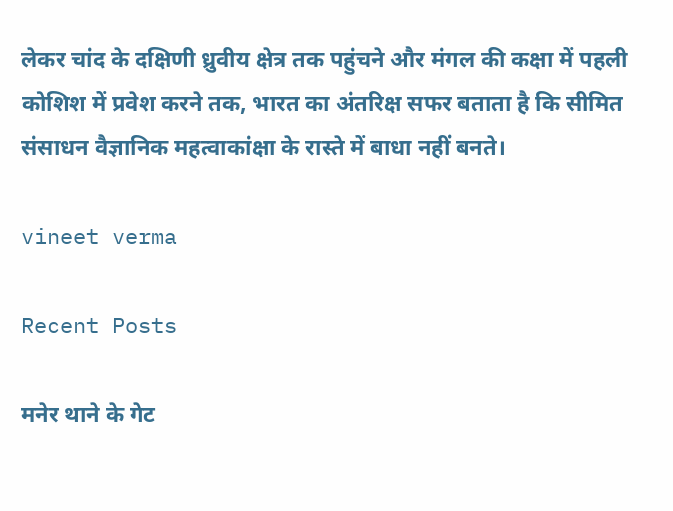लेकर चांद के दक्षिणी ध्रुवीय क्षेत्र तक पहुंचने और मंगल की कक्षा में पहली कोशिश में प्रवेश करने तक, भारत का अंतरिक्ष सफर बताता है कि सीमित संसाधन वैज्ञानिक महत्वाकांक्षा के रास्ते में बाधा नहीं बनते।

vineet verma

Recent Posts

मनेर थाने के गेट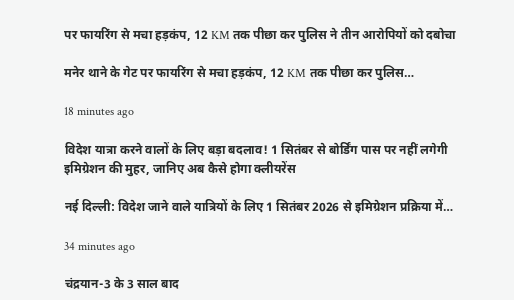पर फायरिंग से मचा हड़कंप, 12 KM तक पीछा कर पुलिस ने तीन आरोपियों को दबोचा

मनेर थाने के गेट पर फायरिंग से मचा हड़कंप, 12 KM तक पीछा कर पुलिस…

18 minutes ago

विदेश यात्रा करने वालों के लिए बड़ा बदलाव! 1 सितंबर से बोर्डिंग पास पर नहीं लगेगी इमिग्रेशन की मुहर, जानिए अब कैसे होगा क्लीयरेंस

नई दिल्ली: विदेश जाने वाले यात्रियों के लिए 1 सितंबर 2026 से इमिग्रेशन प्रक्रिया में…

34 minutes ago

चंद्रयान-3 के 3 साल बाद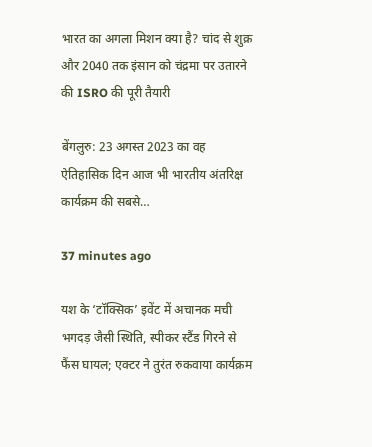भारत का अगला मिशन क्या है? चांद से शुक्र और 2040 तक इंसान को चंद्रमा पर उतारने की ISRO की पूरी तैयारी

बेंगलुरु: 23 अगस्त 2023 का वह ऐतिहासिक दिन आज भी भारतीय अंतरिक्ष कार्यक्रम की सबसे…

37 minutes ago

यश के ‘टॉक्सिक’ इवेंट में अचानक मची भगदड़ जैसी स्थिति, स्पीकर स्टैंड गिरने से फैंस घायल; एक्टर ने तुरंत रुकवाया कार्यक्रम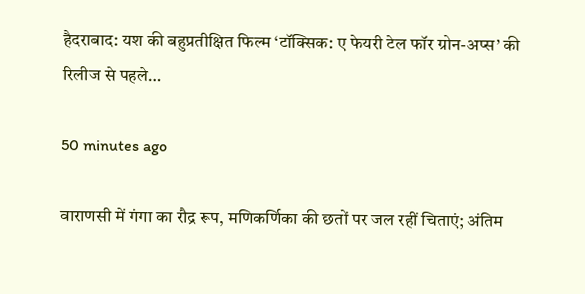हैदराबाद: यश की बहुप्रतीक्षित फिल्म ‘टॉक्सिक: ए फेयरी टेल फॉर ग्रोन-अप्स’ की रिलीज से पहले…

50 minutes ago

वाराणसी में गंगा का रौद्र रूप, मणिकर्णिका की छतों पर जल रहीं चिताएं; अंतिम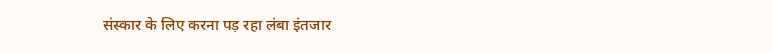संस्कार के लिए करना पड़ रहा लंबा इंतजार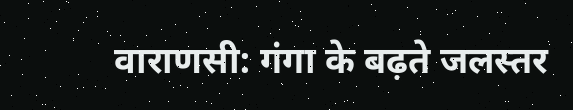वाराणसी: गंगा के बढ़ते जलस्तर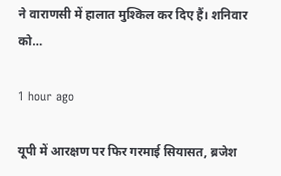ने वाराणसी में हालात मुश्किल कर दिए हैं। शनिवार को…

1 hour ago

यूपी में आरक्षण पर फिर गरमाई सियासत, ब्रजेश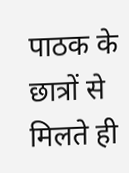पाठक के छात्रों से मिलते ही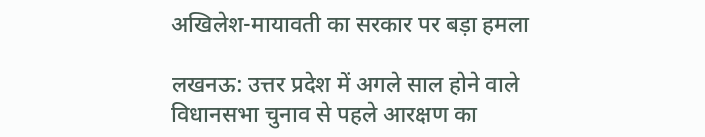अखिलेश-मायावती का सरकार पर बड़ा हमला

लखनऊ: उत्तर प्रदेश में अगले साल होने वाले विधानसभा चुनाव से पहले आरक्षण का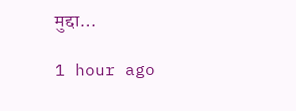मुद्दा…

1 hour ago